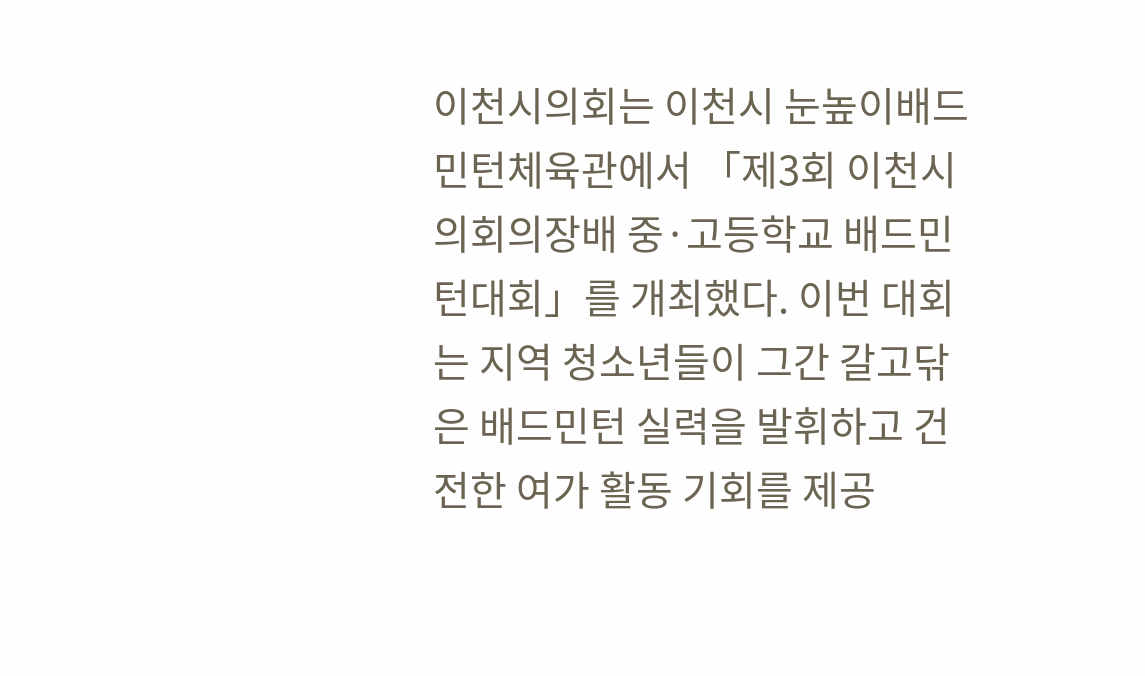이천시의회는 이천시 눈높이배드민턴체육관에서 「제3회 이천시의회의장배 중·고등학교 배드민턴대회」를 개최했다. 이번 대회는 지역 청소년들이 그간 갈고닦은 배드민턴 실력을 발휘하고 건전한 여가 활동 기회를 제공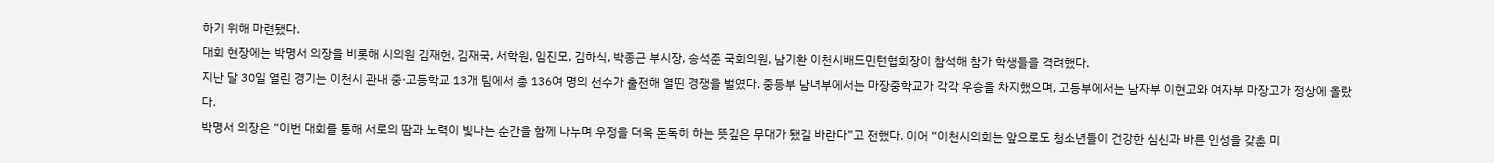하기 위해 마련됐다.
대회 현장에는 박명서 의장을 비롯해 시의원 김재헌, 김재국, 서학원, 임진모, 김하식, 박종근 부시장, 송석준 국회의원, 남기환 이천시배드민턴협회장이 참석해 참가 학생들을 격려했다.
지난 달 30일 열린 경기는 이천시 관내 중·고등학교 13개 팀에서 총 136여 명의 선수가 출전해 열띤 경쟁을 벌였다. 중등부 남녀부에서는 마장중학교가 각각 우승을 차지했으며, 고등부에서는 남자부 이현고와 여자부 마장고가 정상에 올랐다.
박명서 의장은 “이번 대회를 통해 서로의 땀과 노력이 빛나는 순간을 함께 나누며 우정을 더욱 돈독히 하는 뜻깊은 무대가 됐길 바란다”고 전했다. 이어 “이천시의회는 앞으로도 청소년들이 건강한 심신과 바른 인성을 갖춘 미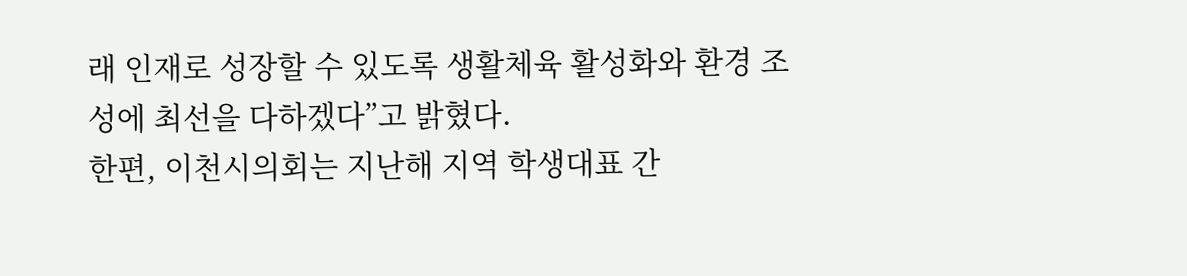래 인재로 성장할 수 있도록 생활체육 활성화와 환경 조성에 최선을 다하겠다”고 밝혔다.
한편, 이천시의회는 지난해 지역 학생대표 간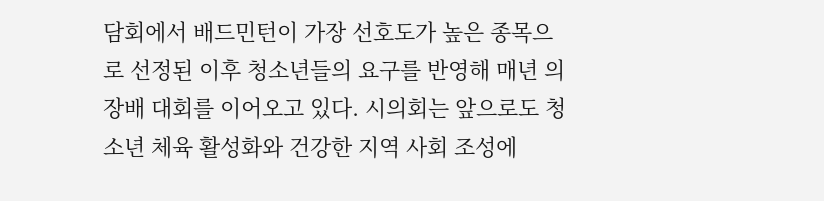담회에서 배드민턴이 가장 선호도가 높은 종목으로 선정된 이후 청소년들의 요구를 반영해 매년 의장배 대회를 이어오고 있다. 시의회는 앞으로도 청소년 체육 활성화와 건강한 지역 사회 조성에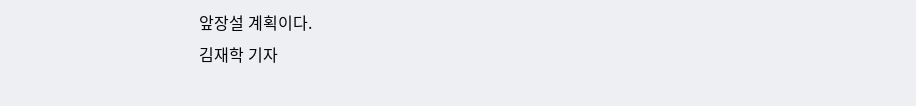앞장설 계획이다.
김재학 기자